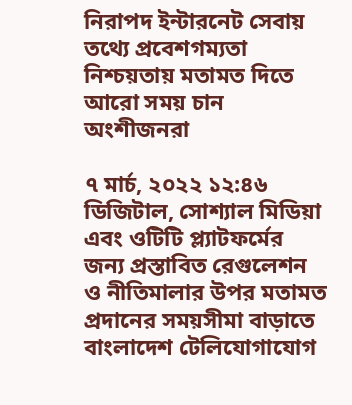নিরাপদ ইন্টারনেট সেবায় তথ্যে প্রবেশগম্যতা নিশ্চয়তায় মতামত দিতে আরো সময় চান অংশীজনরা

৭ মার্চ, ২০২২ ১২:৪৬
ডিজিটাল, সোশ্যাল মিডিয়া এবং ওটিটি প্ল্যাটফর্মের জন্য প্রস্তাবিত রেগুলেশন ও নীতিমালার উপর মতামত প্রদানের সময়সীমা বাড়াতে বাংলাদেশ টেলিযোগাযোগ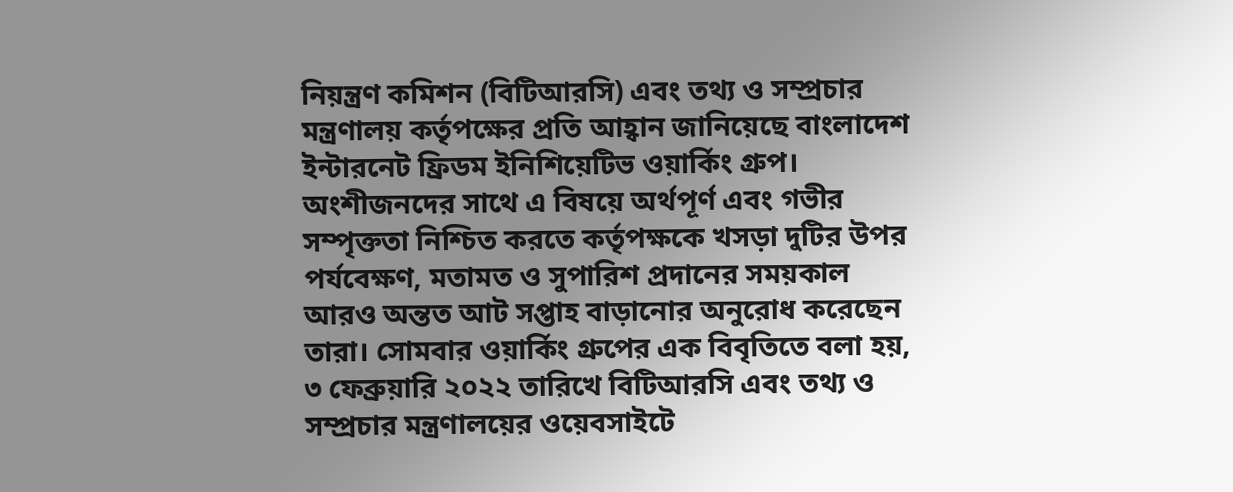নিয়ন্ত্রণ কমিশন (বিটিআরসি) এবং তথ্য ও সম্প্রচার মন্ত্রণালয় কর্তৃপক্ষের প্রতি আহ্বান জানিয়েছে বাংলাদেশ ইন্টারনেট ফ্রিডম ইনিশিয়েটিভ ওয়ার্কিং গ্রুপ। অংশীজনদের সাথে এ বিষয়ে অর্থপূর্ণ এবং গভীর সম্পৃক্ততা নিশ্চিত করতে কর্তৃপক্ষকে খসড়া দুটির উপর পর্যবেক্ষণ, মতামত ও সুপারিশ প্রদানের সময়কাল আরও অন্তত আট সপ্তাহ বাড়ানোর অনুরোধ করেছেন তারা। সোমবার ওয়ার্কিং গ্রুপের এক বিবৃতিতে বলা হয়, ৩ ফেব্রুয়ারি ২০২২ তারিখে বিটিআরসি এবং তথ্য ও সম্প্রচার মন্ত্রণালয়ের ওয়েবসাইটে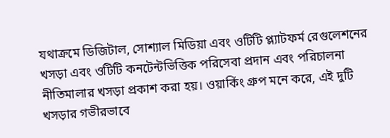যথাক্রমে ডিজিটাল, সোশ্যাল মিডিয়া এবং ওটিটি প্ল্যাটফর্ম রেগুলেশনের খসড়া এবং ওটিটি কনটেন্টভিত্তিক পরিসেবা প্রদান এবং পরিচালনা নীতিমালার খসড়া প্রকাশ করা হয়। ওয়ার্কিং গ্রুপ মনে করে, এই দুটি খসড়ার গভীরভাবে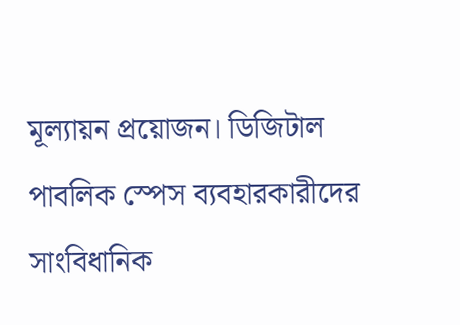মূল্যায়ন প্রয়োজন। ডিজিটাল পাবলিক স্পেস ব্যবহারকারীদের সাংবিধানিক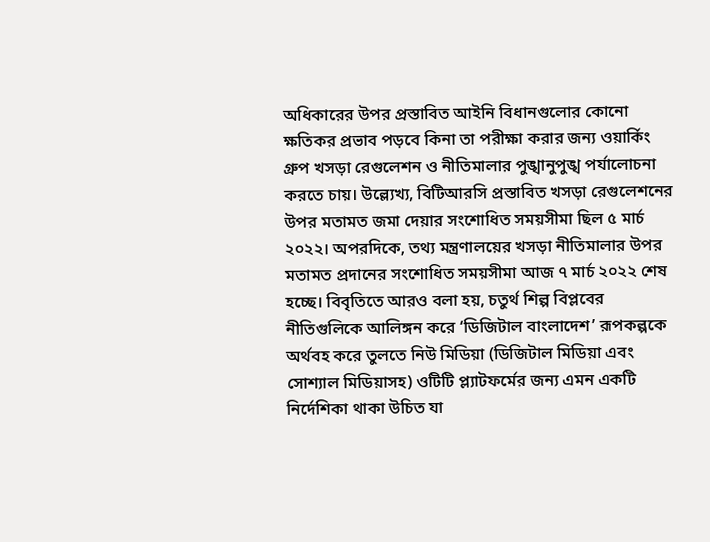অধিকারের উপর প্রস্তাবিত আইনি বিধানগুলোর কোনো ক্ষতিকর প্রভাব পড়বে কিনা তা পরীক্ষা করার জন্য ওয়ার্কিং গ্রুপ খসড়া রেগুলেশন ও নীতিমালার পুঙ্খানুপুঙ্খ পর্যালোচনা করতে চায়। উল্ল্যেখ্য, বিটিআরসি প্রস্তাবিত খসড়া রেগুলেশনের উপর মতামত জমা দেয়ার সংশোধিত সময়সীমা ছিল ৫ মার্চ ২০২২। অপরদিকে, তথ্য মন্ত্রণালয়ের খসড়া নীতিমালার উপর মতামত প্রদানের সংশোধিত সময়সীমা আজ ৭ মার্চ ২০২২ শেষ হচ্ছে। বিবৃতিতে আরও বলা হয়, চতুর্থ শিল্প বিপ্লবের নীতিগুলিকে আলিঙ্গন করে ‘ডিজিটাল বাংলাদেশ’ রূপকল্পকে অর্থবহ করে তুলতে নিউ মিডিয়া (ডিজিটাল মিডিয়া এবং সোশ্যাল মিডিয়াসহ) ওটিটি প্ল্যাটফর্মের জন্য এমন একটি নির্দেশিকা থাকা উচিত যা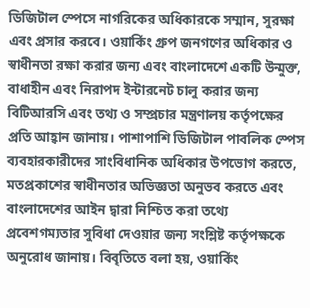ডিজিটাল স্পেসে নাগরিকের অধিকারকে সম্মান, সুরক্ষা এবং প্রসার করবে। ওয়ার্কিং গ্রুপ জনগণের অধিকার ও স্বাধীনতা রক্ষা করার জন্য এবং বাংলাদেশে একটি উন্মুক্ত, বাধাহীন এবং নিরাপদ ইন্টারনেট চালু করার জন্য বিটিআরসি এবং তথ্য ও সম্প্রচার মন্ত্রণালয় কর্তৃপক্ষের প্রতি আহ্বান জানায়। পাশাপাশি ডিজিটাল পাবলিক স্পেস ব্যবহারকারীদের সাংবিধানিক অধিকার উপভোগ করতে, মতপ্রকাশের স্বাধীনতার অভিজ্ঞতা অনুভব করতে এবং বাংলাদেশের আইন দ্বারা নিশ্চিত করা তথ্যে প্রবেশগম্যতার সুবিধা দেওয়ার জন্য সংশ্লিষ্ট কর্তৃপক্ষকে অনুরোধ জানায়। বিবৃতিতে বলা হয়, ওয়ার্কিং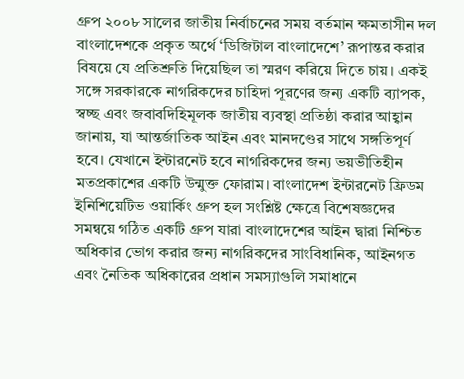গ্রুপ ২০০৮ সালের জাতীয় নির্বাচনের সময় বর্তমান ক্ষমতাসীন দল বাংলাদেশকে প্রকৃত অর্থে ‘ডিজিটাল বাংলাদেশে’ রূপান্তর করার বিষয়ে যে প্রতিশ্রুতি দিয়েছিল তা স্মরণ করিয়ে দিতে চায়। একই সঙ্গে সরকারকে নাগরিকদের চাহিদা পূরণের জন্য একটি ব্যাপক, স্বচ্ছ এবং জবাবদিহিমূলক জাতীয় ব্যবস্থা প্রতিষ্ঠা করার আহ্বান জানায়, যা আন্তর্জাতিক আইন এবং মানদণ্ডের সাথে সঙ্গতিপূর্ণ হবে। যেখানে ইন্টারনেট হবে নাগরিকদের জন্য ভয়ভীতিহীন মতপ্রকাশের একটি উন্মুক্ত ফোরাম। বাংলাদেশ ইন্টারনেট ফ্রিডম ইনিশিয়েটিভ ওয়ার্কিং গ্রুপ হল সংশ্লিষ্ট ক্ষেত্রে বিশেষজ্ঞদের সমন্বয়ে গঠিত একটি গ্রুপ যারা বাংলাদেশের আইন দ্বারা নিশ্চিত অধিকার ভোগ করার জন্য নাগরিকদের সাংবিধানিক, আইনগত এবং নৈতিক অধিকারের প্রধান সমস্যাগুলি সমাধানে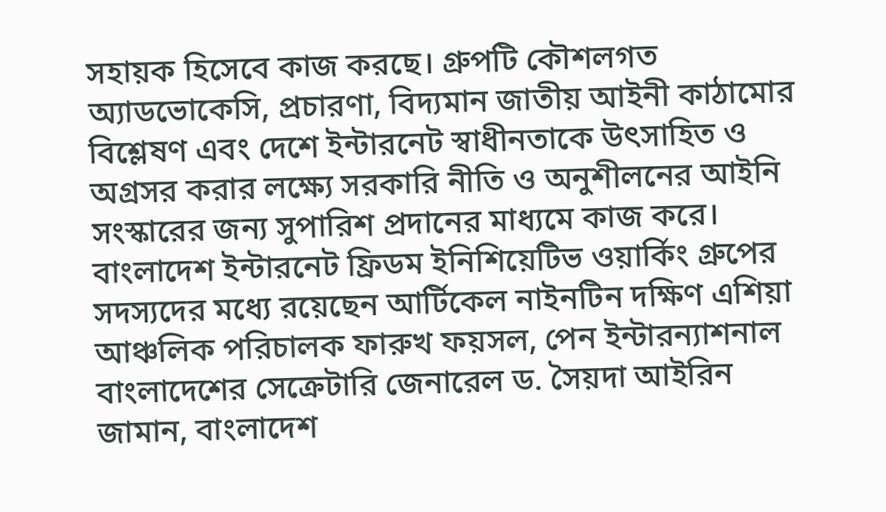সহায়ক হিসেবে কাজ করছে। গ্রুপটি কৌশলগত অ্যাডভোকেসি, প্রচারণা, বিদ্যমান জাতীয় আইনী কাঠামোর বিশ্লেষণ এবং দেশে ইন্টারনেট স্বাধীনতাকে উৎসাহিত ও অগ্রসর করার লক্ষ্যে সরকারি নীতি ও অনুশীলনের আইনি সংস্কারের জন্য সুপারিশ প্রদানের মাধ্যমে কাজ করে। বাংলাদেশ ইন্টারনেট ফ্রিডম ইনিশিয়েটিভ ওয়ার্কিং গ্রুপের সদস্যদের মধ্যে রয়েছেন আর্টিকেল নাইনটিন দক্ষিণ এশিয়া আঞ্চলিক পরিচালক ফারুখ ফয়সল, পেন ইন্টারন্যাশনাল বাংলাদেশের সেক্রেটারি জেনারেল ড. সৈয়দা আইরিন জামান, বাংলাদেশ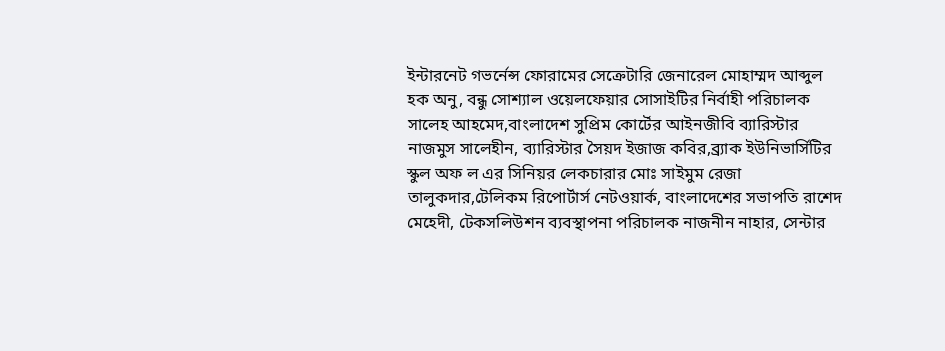ইন্টারনেট গভর্নেন্স ফোরামের সেক্রেটারি জেনারেল মোহাম্মদ আব্দুল হক অনু, বন্ধু সোশ্যাল ওয়েলফেয়ার সোসাইটির নির্বাহী পরিচালক সালেহ আহমেদ,বাংলাদেশ সুপ্রিম কোর্টের আইনজীবি ব্যারিস্টার নাজমুস সালেহীন, ব্যারিস্টার সৈয়দ ইজাজ কবির,ব্র্যাক ইউনিভার্সিটির স্কুল অফ ল এর সিনিয়র লেকচারার মোঃ সাইমুম রেজা তালুকদার,টেলিকম রিপোর্টার্স নেটওয়ার্ক, বাংলাদেশের সভাপতি রাশেদ মেহেদী, টেকসলিউশন ব্যবস্থাপনা পরিচালক নাজনীন নাহার, সেন্টার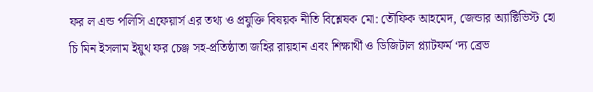ফর ল এন্ড পলিসি এফেয়ার্স এর তথ্য ও প্রযুক্তি বিষয়ক নীতি বিশ্লেষক মো: তৌফিক আহমেদ, জেন্ডার অ্যাক্টিভিস্ট হো চি মিন ইসলাম ইয়ুথ ফর চেঞ্জ সহ-প্রতিষ্ঠাতা জহির রায়হান এবং শিক্ষার্থী ও ডিজিটাল প্ল্যাটফর্ম ‘দ্য ব্রেভ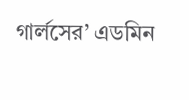গার্লসের’ এডমিন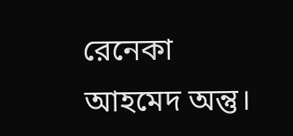রেনেকা আহমেদ অন্তু।